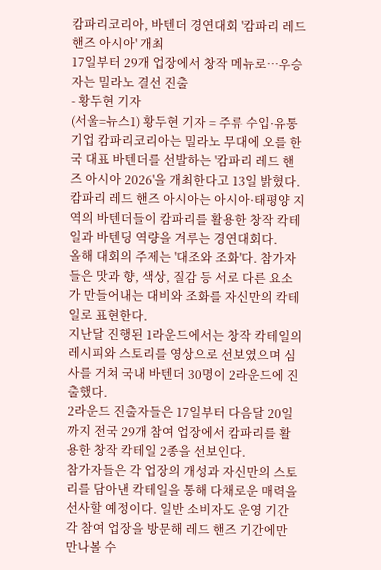캄파리코리아, 바텐더 경연대회 '캄파리 레드 핸즈 아시아' 개최
17일부터 29개 업장에서 창작 메뉴로…우승자는 밀라노 결선 진출
- 황두현 기자
(서울=뉴스1) 황두현 기자 = 주류 수입·유통 기업 캄파리코리아는 밀라노 무대에 오를 한국 대표 바텐더를 선발하는 '캄파리 레드 핸즈 아시아 2026'을 개최한다고 13일 밝혔다.
캄파리 레드 핸즈 아시아는 아시아·태평양 지역의 바텐더들이 캄파리를 활용한 창작 칵테일과 바텐딩 역량을 겨루는 경연대회다.
올해 대회의 주제는 '대조와 조화'다. 참가자들은 맛과 향, 색상, 질감 등 서로 다른 요소가 만들어내는 대비와 조화를 자신만의 칵테일로 표현한다.
지난달 진행된 1라운드에서는 창작 칵테일의 레시피와 스토리를 영상으로 선보였으며 심사를 거쳐 국내 바텐더 30명이 2라운드에 진출했다.
2라운드 진출자들은 17일부터 다음달 20일까지 전국 29개 참여 업장에서 캄파리를 활용한 창작 칵테일 2종을 선보인다.
참가자들은 각 업장의 개성과 자신만의 스토리를 담아낸 칵테일을 통해 다채로운 매력을 선사할 예정이다. 일반 소비자도 운영 기간 각 참여 업장을 방문해 레드 핸즈 기간에만 만나볼 수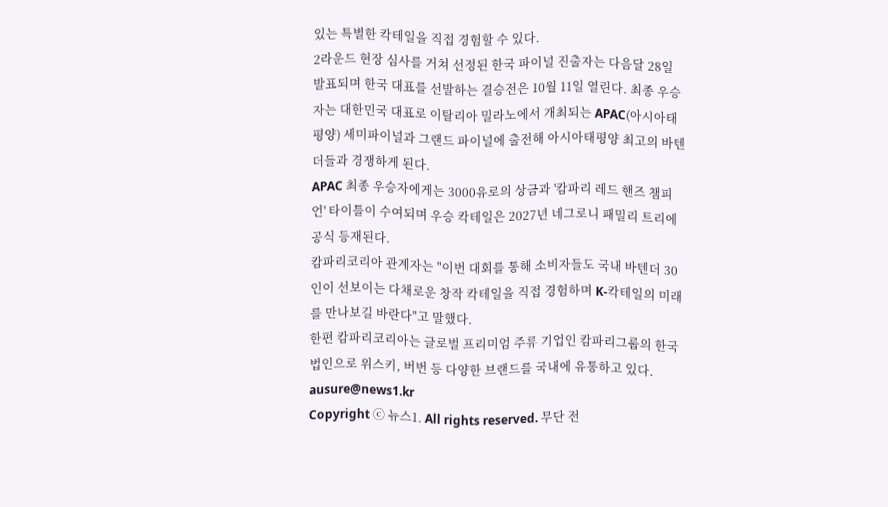있는 특별한 칵테일을 직접 경험할 수 있다.
2라운드 현장 심사를 거쳐 선정된 한국 파이널 진출자는 다음달 28일 발표되며 한국 대표를 선발하는 결승전은 10월 11일 열린다. 최종 우승자는 대한민국 대표로 이탈리아 밀라노에서 개최되는 APAC(아시아태평양) 세미파이널과 그랜드 파이널에 출전해 아시아태평양 최고의 바텐더들과 경쟁하게 된다.
APAC 최종 우승자에게는 3000유로의 상금과 '캄파리 레드 핸즈 챔피언' 타이틀이 수여되며 우승 칵테일은 2027년 네그로니 패밀리 트리에 공식 등재된다.
캄파리코리아 관계자는 "이번 대회를 통해 소비자들도 국내 바텐더 30인이 선보이는 다채로운 창작 칵테일을 직접 경험하며 K-칵테일의 미래를 만나보길 바란다"고 말했다.
한편 캄파리코리아는 글로벌 프리미엄 주류 기업인 캄파리그룹의 한국 법인으로 위스키, 버번 등 다양한 브랜드를 국내에 유통하고 있다.
ausure@news1.kr
Copyright ⓒ 뉴스1. All rights reserved. 무단 전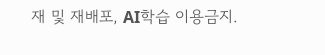재 및 재배포, AI학습 이용금지.